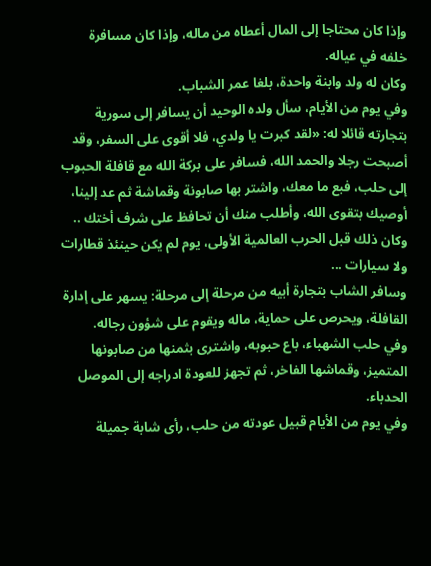وإذا كان محتاجا إلى المال أعطاه من ماله، وإذا كان مسافرة خلفه في عياله.
وكان له ولد وابنة واحدة، بلغا عمر الشباب.
وفي يوم من الأيام، سأل ولده الوحيد أن يسافر إلى سورية بتجارته قائلا له: «لقد كبرت يا ولدي، فلا أقوى على السفر، وقد أصبحت رجلا والحمد الله، فسافر على بركة الله مع قافلة الحبوب إلى حلب، فبع ما معك، واشتر بها صابونة وقماشة ثم عد إلينا، أوصيك بتقوى الله، وأطلب منك أن تحافظ على شرف أختك ..
وكان ذلك قبل الحرب العالمية الأولى، يوم لم يكن حينئذ قطارات ولا سيارات ...
وسافر الشاب بتجارة أبيه من مرحلة إلى مرحلة: يسهر على إدارة القافلة، ويحرص على حماية، ماله ويقوم على شؤون رجاله.
وفي حلب الشهباء، باع حبوبه، واشترى بثمنها من صابونها المتميز، وقماشها الفاخر، ثم تجهز للعودة ادراجه إلى الموصل الحدباء.
وفي يوم من الأيام قبيل عودته من حلب، رأى شابة جميلة